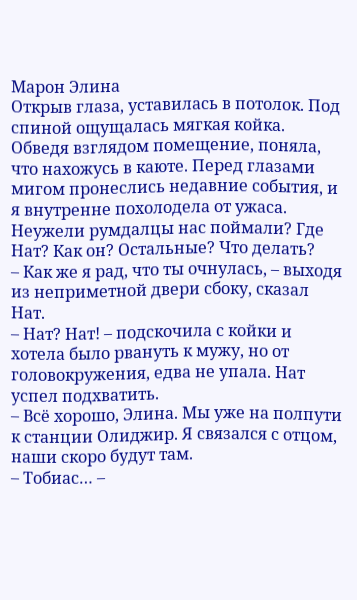Марон Элина
Открыв глаза, уставилась в потолок. Под спиной ощущалась мягкая койка. Обведя взглядом помещение, поняла, что нахожусь в каюте. Перед глазами мигом пронеслись недавние события, и я внутренне похолодела от ужаса. Неужели румдалцы нас поймали? Где Нат? Как он? Остальные? Что делать?
– Как же я рад, что ты очнулась, – выходя из неприметной двери сбоку, сказал Нат.
– Нат? Нат! – подскочила с койки и хотела было рвануть к мужу, но от головокружения, едва не упала. Нат успел подхватить.
– Всё хорошо, Элина. Мы уже на полпути к станции Олиджир. Я связался с отцом, наши скоро будут там.
– Тобиас… –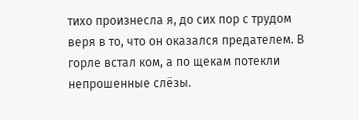тихо произнесла я, до сих пор с трудом веря в то, что он оказался предателем. В горле встал ком, а по щекам потекли непрошенные слёзы.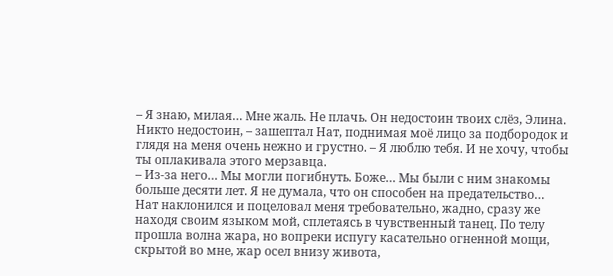– Я знаю, милая… Мне жаль. Не плачь. Он недостоин твоих слёз, Элина. Никто недостоин, – зашептал Нат, поднимая моё лицо за подбородок и глядя на меня очень нежно и грустно. – Я люблю тебя. И не хочу, чтобы ты оплакивала этого мерзавца.
– Из-за него… Мы могли погибнуть. Боже… Мы были с ним знакомы больше десяти лет. Я не думала, что он способен на предательство…
Нат наклонился и поцеловал меня требовательно, жадно, сразу же находя своим языком мой, сплетаясь в чувственный танец. По телу прошла волна жара, но вопреки испугу касательно огненной мощи, скрытой во мне, жар осел внизу живота,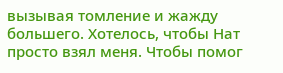вызывая томление и жажду большего. Хотелось, чтобы Нат просто взял меня. Чтобы помог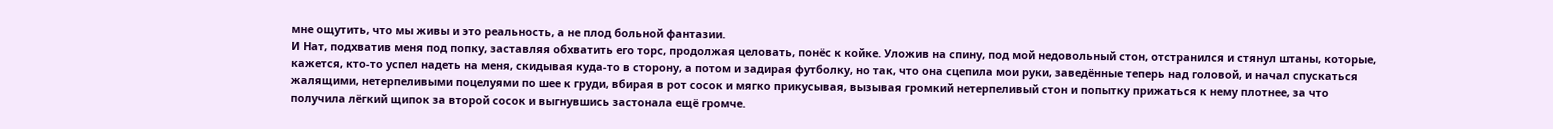мне ощутить, что мы живы и это реальность, а не плод больной фантазии.
И Нат, подхватив меня под попку, заставляя обхватить его торс, продолжая целовать, понёс к койке. Уложив на спину, под мой недовольный стон, отстранился и стянул штаны, которые, кажется, кто-то успел надеть на меня, скидывая куда-то в сторону, а потом и задирая футболку, но так, что она сцепила мои руки, заведённые теперь над головой, и начал спускаться жалящими, нетерпеливыми поцелуями по шее к груди, вбирая в рот сосок и мягко прикусывая, вызывая громкий нетерпеливый стон и попытку прижаться к нему плотнее, за что получила лёгкий щипок за второй сосок и выгнувшись застонала ещё громче.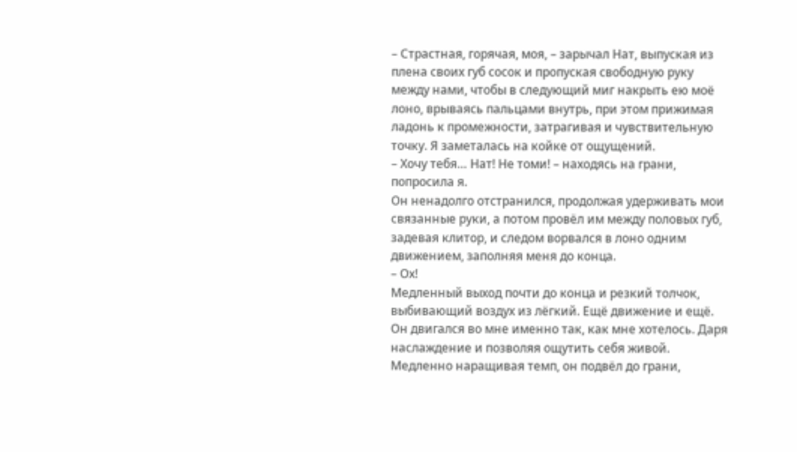– Страстная, горячая, моя, – зарычал Нат, выпуская из плена своих губ сосок и пропуская свободную руку между нами, чтобы в следующий миг накрыть ею моё лоно, врываясь пальцами внутрь, при этом прижимая ладонь к промежности, затрагивая и чувствительную точку. Я заметалась на койке от ощущений.
– Хочу тебя… Нат! Не томи! – находясь на грани, попросила я.
Он ненадолго отстранился, продолжая удерживать мои связанные руки, а потом провёл им между половых губ, задевая клитор, и следом ворвался в лоно одним движением, заполняя меня до конца.
– Ох!
Медленный выход почти до конца и резкий толчок, выбивающий воздух из лёгкий. Ещё движение и ещё. Он двигался во мне именно так, как мне хотелось. Даря наслаждение и позволяя ощутить себя живой. Медленно наращивая темп, он подвёл до грани,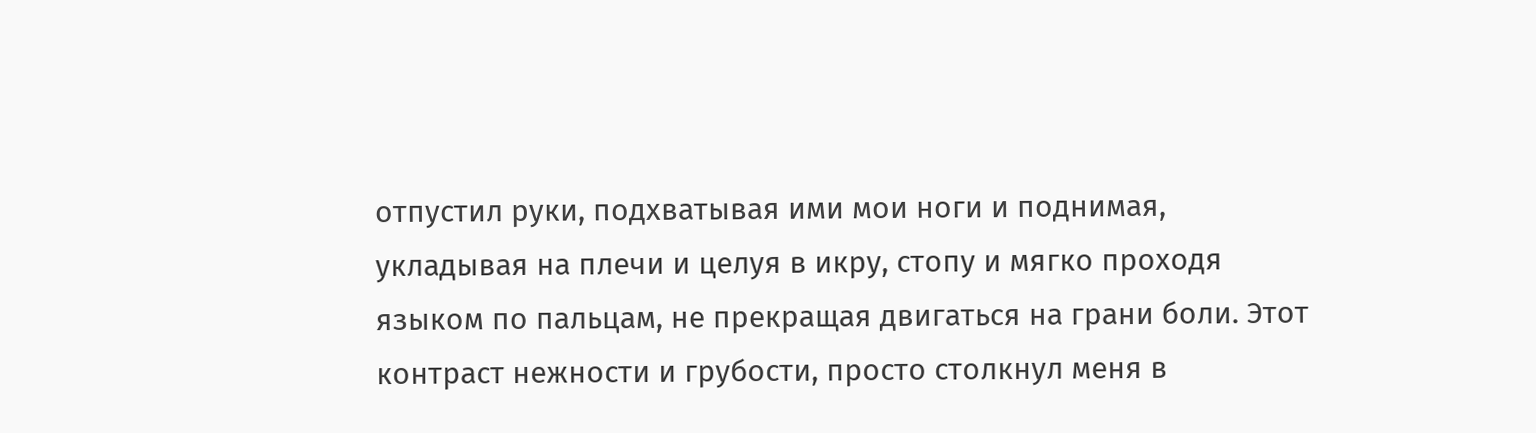отпустил руки, подхватывая ими мои ноги и поднимая, укладывая на плечи и целуя в икру, стопу и мягко проходя языком по пальцам, не прекращая двигаться на грани боли. Этот контраст нежности и грубости, просто столкнул меня в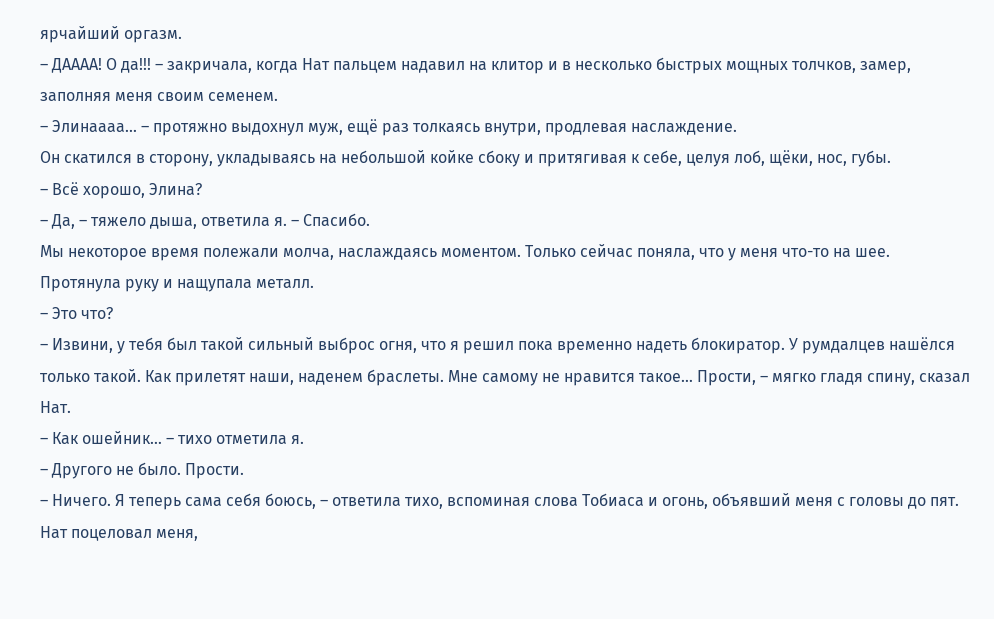ярчайший оргазм.
– ДАААА! О да!!! – закричала, когда Нат пальцем надавил на клитор и в несколько быстрых мощных толчков, замер, заполняя меня своим семенем.
– Элинаааа... – протяжно выдохнул муж, ещё раз толкаясь внутри, продлевая наслаждение.
Он скатился в сторону, укладываясь на небольшой койке сбоку и притягивая к себе, целуя лоб, щёки, нос, губы.
– Всё хорошо, Элина?
– Да, – тяжело дыша, ответила я. – Спасибо.
Мы некоторое время полежали молча, наслаждаясь моментом. Только сейчас поняла, что у меня что-то на шее. Протянула руку и нащупала металл.
– Это что?
– Извини, у тебя был такой сильный выброс огня, что я решил пока временно надеть блокиратор. У румдалцев нашёлся только такой. Как прилетят наши, наденем браслеты. Мне самому не нравится такое… Прости, – мягко гладя спину, сказал Нат.
– Как ошейник… – тихо отметила я.
– Другого не было. Прости.
– Ничего. Я теперь сама себя боюсь, – ответила тихо, вспоминая слова Тобиаса и огонь, объявший меня с головы до пят.
Нат поцеловал меня,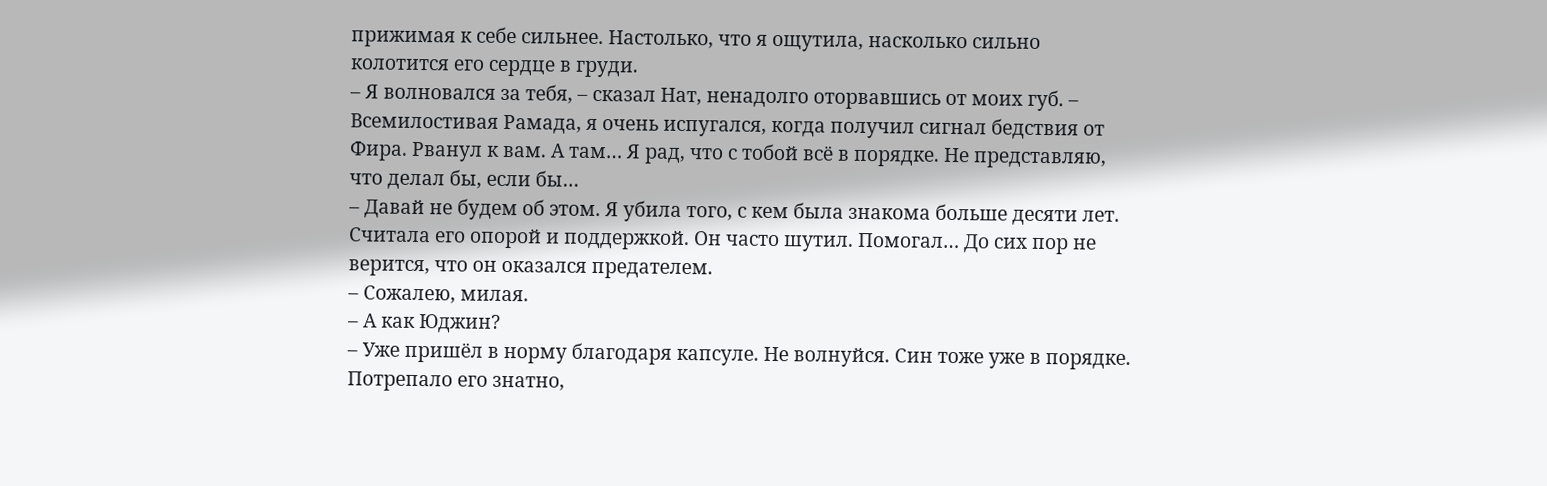прижимая к себе сильнее. Настолько, что я ощутила, насколько сильно колотится его сердце в груди.
– Я волновался за тебя, – сказал Нат, ненадолго оторвавшись от моих губ. – Всемилостивая Рамада, я очень испугался, когда получил сигнал бедствия от Фира. Рванул к вам. А там… Я рад, что с тобой всё в порядке. Не представляю, что делал бы, если бы…
– Давай не будем об этом. Я убила того, с кем была знакома больше десяти лет. Считала его опорой и поддержкой. Он часто шутил. Помогал… До сих пор не верится, что он оказался предателем.
– Сожалею, милая.
– А как Юджин?
– Уже пришёл в норму благодаря капсуле. Не волнуйся. Син тоже уже в порядке. Потрепало его знатно,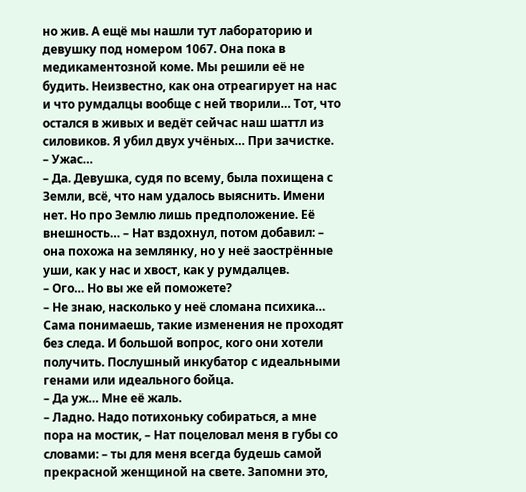но жив. А ещё мы нашли тут лабораторию и девушку под номером 1067. Она пока в медикаментозной коме. Мы решили её не будить. Неизвестно, как она отреагирует на нас и что румдалцы вообще с ней творили… Тот, что остался в живых и ведёт сейчас наш шаттл из силовиков. Я убил двух учёных… При зачистке.
– Ужас…
– Да. Девушка, судя по всему, была похищена с Земли, всё, что нам удалось выяснить. Имени нет. Но про Землю лишь предположение. Её внешность… – Нат вздохнул, потом добавил: – она похожа на землянку, но у неё заострённые уши, как у нас и хвост, как у румдалцев.
– Ого… Но вы же ей поможете?
– Не знаю, насколько у неё сломана психика… Сама понимаешь, такие изменения не проходят без следа. И большой вопрос, кого они хотели получить. Послушный инкубатор с идеальными генами или идеального бойца.
– Да уж… Мне её жаль.
– Ладно. Надо потихоньку собираться, а мне пора на мостик, – Нат поцеловал меня в губы со словами: – ты для меня всегда будешь самой прекрасной женщиной на свете. Запомни это,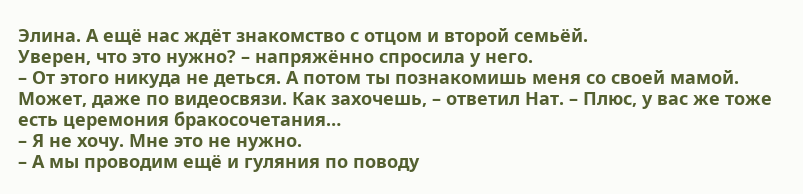Элина. А ещё нас ждёт знакомство с отцом и второй семьёй.
Уверен, что это нужно? – напряжённо спросила у него.
– От этого никуда не деться. А потом ты познакомишь меня со своей мамой. Может, даже по видеосвязи. Как захочешь, – ответил Нат. – Плюс, у вас же тоже есть церемония бракосочетания…
– Я не хочу. Мне это не нужно.
– А мы проводим ещё и гуляния по поводу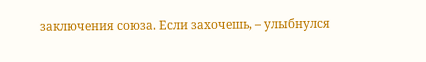заключения союза. Если захочешь, – улыбнулся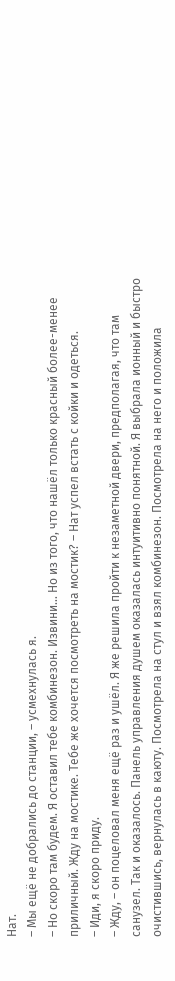Нат.
– Мы ещё не добрались до станции, – усмехнулась я.
– Но скоро там будем. Я оставил тебе комбинезон. Извини… Но из того, что нашёл только красный более-менее приличный. Жду на мостике. Тебе же хочется посмотреть на мостик? – Нат успел встать с койки и одеться.
– Иди, я скоро приду.
– Жду, – он поцеловал меня ещё раз и ушёл. Я же решила пройти к незаметной двери, предполагая, что там санузел. Так и оказалось. Панель управления душем оказалась интуитивно понятной. Я выбрала ионный и быстро очистившись, вернулась в каюту. Посмотрела на стул и взял комбинезон. Посмотрела на него и положила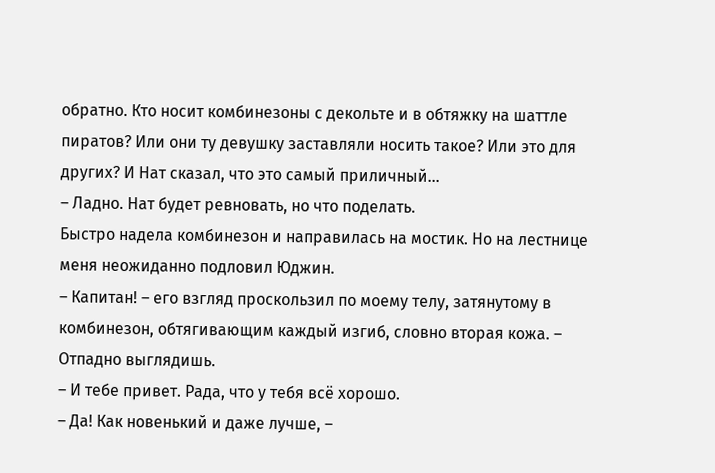обратно. Кто носит комбинезоны с декольте и в обтяжку на шаттле пиратов? Или они ту девушку заставляли носить такое? Или это для других? И Нат сказал, что это самый приличный…
– Ладно. Нат будет ревновать, но что поделать.
Быстро надела комбинезон и направилась на мостик. Но на лестнице меня неожиданно подловил Юджин.
– Капитан! – его взгляд проскользил по моему телу, затянутому в комбинезон, обтягивающим каждый изгиб, словно вторая кожа. – Отпадно выглядишь.
– И тебе привет. Рада, что у тебя всё хорошо.
– Да! Как новенький и даже лучше, –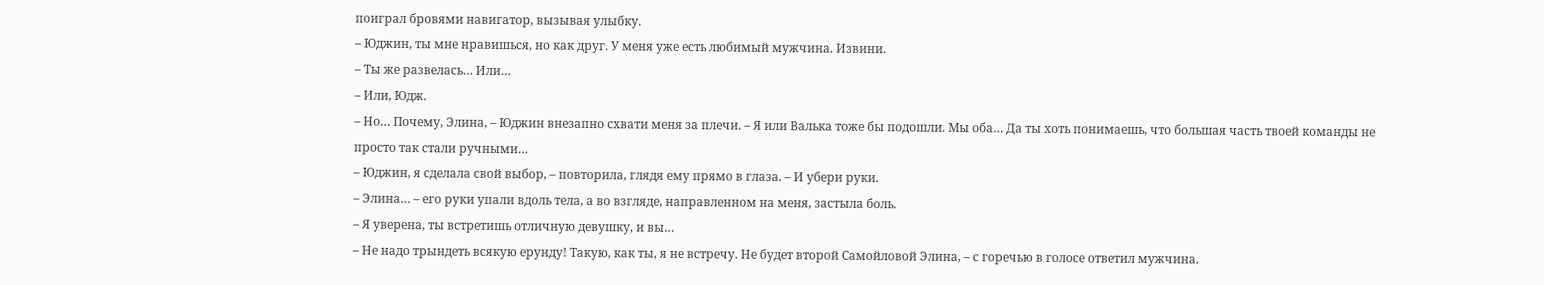поиграл бровями навигатор, вызывая улыбку.
– Юджин, ты мне нравишься, но как друг. У меня уже есть любимый мужчина. Извини.
– Ты же развелась… Или…
– Или, Юдж.
– Но… Почему, Элина, – Юджин внезапно схвати меня за плечи. – Я или Валька тоже бы подошли. Мы оба… Да ты хоть понимаешь, что большая часть твоей команды не просто так стали ручными…
– Юджин, я сделала свой выбор, – повторила, глядя ему прямо в глаза. – И убери руки.
– Элина… – его руки упали вдоль тела, а во взгляде, направленном на меня, застыла боль.
– Я уверена, ты встретишь отличную девушку, и вы…
– Не надо трындеть всякую ерунду! Такую, как ты, я не встречу. Не будет второй Самойловой Элина, – с горечью в голосе ответил мужчина.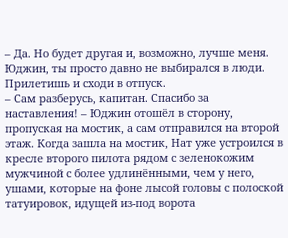– Да. Но будет другая и, возможно, лучше меня. Юджин, ты просто давно не выбирался в люди. Прилетишь и сходи в отпуск.
– Сам разберусь, капитан. Спасибо за наставления! – Юджин отошёл в сторону, пропуская на мостик, а сам отправился на второй этаж. Когда зашла на мостик, Нат уже устроился в кресле второго пилота рядом с зеленокожим мужчиной с более удлинёнными, чем у него, ушами, которые на фоне лысой головы с полоской татуировок, идущей из-под ворота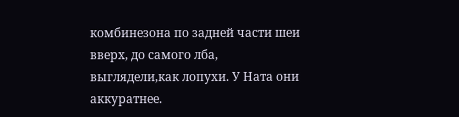комбинезона по задней части шеи вверх, до самого лба, выглядели,как лопухи. У Ната они аккуратнее.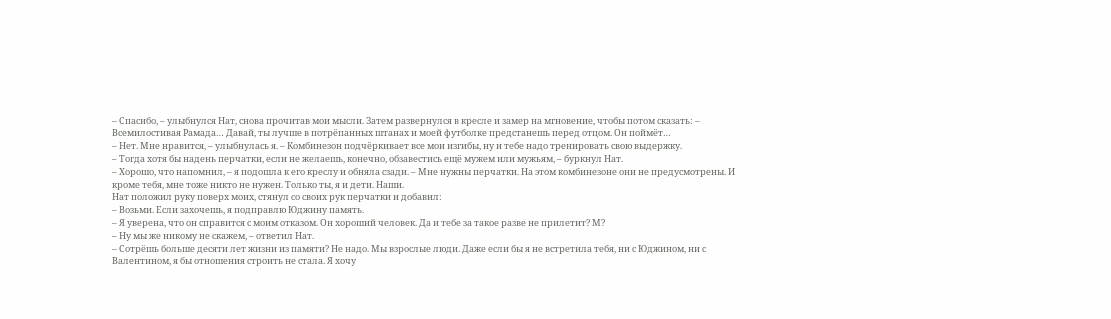– Спасибо, – улыбнулся Нат, снова прочитав мои мысли. Затем развернулся в кресле и замер на мгновение, чтобы потом сказать: – Всемилостивая Рамада… Давай, ты лучше в потрёпанных штанах и моей футболке предстанешь перед отцом. Он поймёт…
– Нет. Мне нравится, – улыбнулась я. – Комбинезон подчёркивает все мои изгибы, ну и тебе надо тренировать свою выдержку.
– Тогда хотя бы надень перчатки, если не желаешь, конечно, обзавестись ещё мужем или мужьям, – буркнул Нат.
– Хорошо, что напомнил, – я подошла к его креслу и обняла сзади. – Мне нужны перчатки. На этом комбинезоне они не предусмотрены. И кроме тебя, мне тоже никто не нужен. Только ты, я и дети. Наши.
Нат положил руку поверх моих, стянул со своих рук перчатки и добавил:
– Возьми. Если захочешь, я подправлю Юджину память.
– Я уверена, что он справится с моим отказом. Он хороший человек. Да и тебе за такое разве не прилетит? М?
– Ну мы же никому не скажем, – ответил Нат.
– Сотрёшь больше десяти лет жизни из памяти? Не надо. Мы взрослые люди. Даже если бы я не встретила тебя, ни с Юджином, ни с Валентином, я бы отношения строить не стала. Я хочу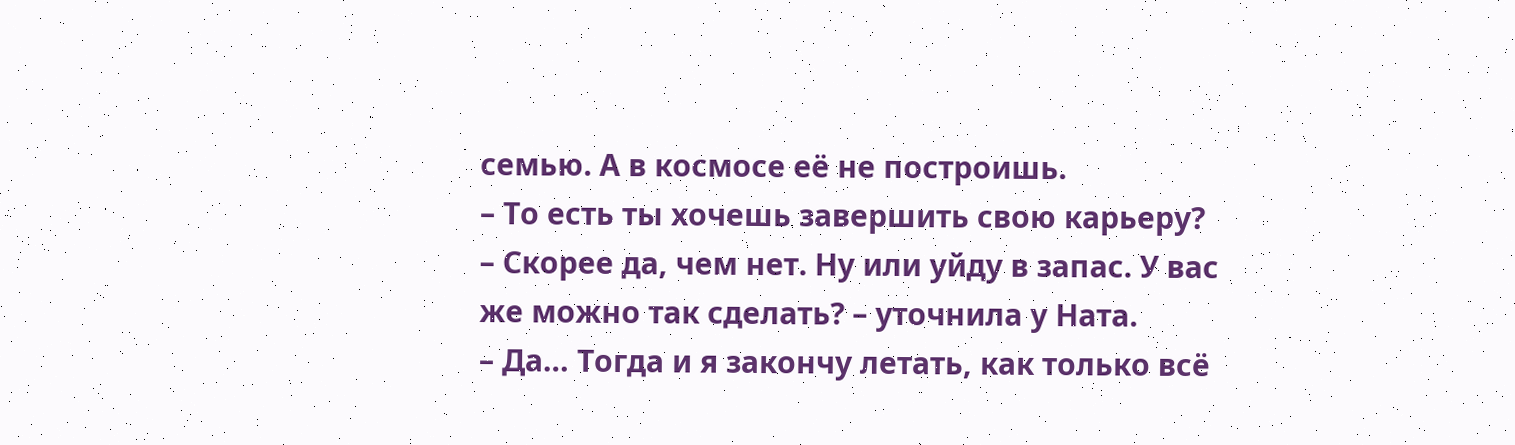семью. А в космосе её не построишь.
– То есть ты хочешь завершить свою карьеру?
– Скорее да, чем нет. Ну или уйду в запас. У вас же можно так сделать? – уточнила у Ната.
– Да… Тогда и я закончу летать, как только всё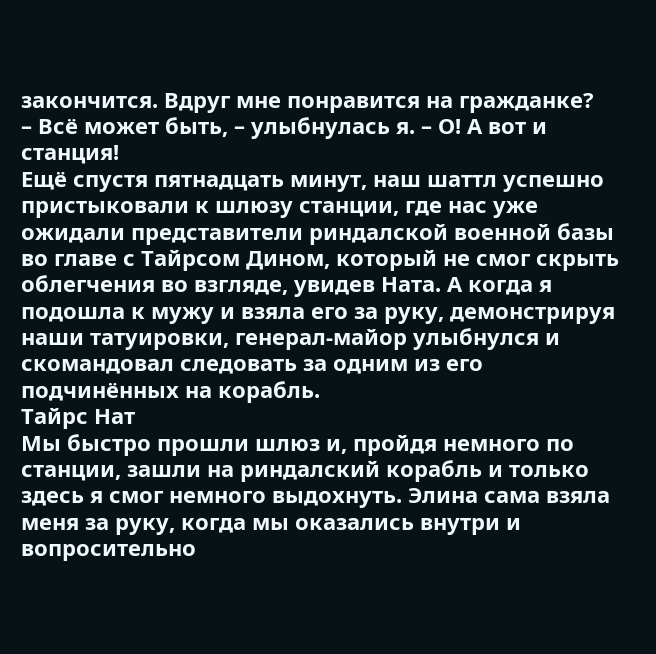закончится. Вдруг мне понравится на гражданке?
– Всё может быть, – улыбнулась я. – О! А вот и станция!
Ещё спустя пятнадцать минут, наш шаттл успешно пристыковали к шлюзу станции, где нас уже ожидали представители риндалской военной базы во главе с Тайрсом Дином, который не смог скрыть облегчения во взгляде, увидев Ната. А когда я подошла к мужу и взяла его за руку, демонстрируя наши татуировки, генерал-майор улыбнулся и скомандовал следовать за одним из его подчинённых на корабль.
Тайрс Нат
Мы быстро прошли шлюз и, пройдя немного по станции, зашли на риндалский корабль и только здесь я смог немного выдохнуть. Элина сама взяла меня за руку, когда мы оказались внутри и вопросительно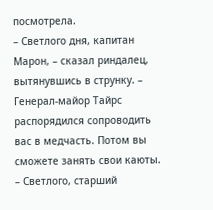посмотрела.
– Светлого дня, капитан Марон, – сказал риндалец, вытянувшись в струнку. – Генерал-майор Тайрс распорядился сопроводить вас в медчасть. Потом вы сможете занять свои каюты.
– Светлого, старший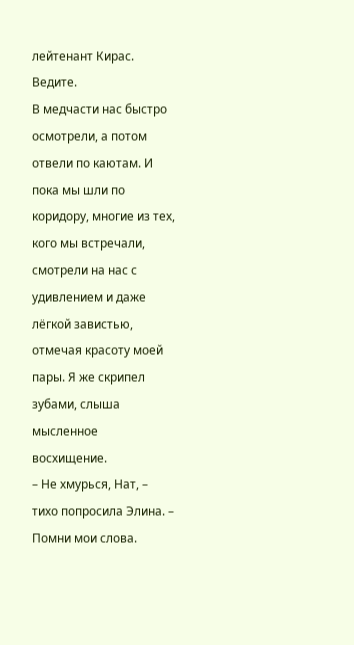лейтенант Кирас. Ведите.
В медчасти нас быстро осмотрели, а потом отвели по каютам. И пока мы шли по коридору, многие из тех, кого мы встречали, смотрели на нас с удивлением и даже лёгкой завистью, отмечая красоту моей пары. Я же скрипел зубами, слыша мысленное восхищение.
– Не хмурься, Нат, – тихо попросила Элина. – Помни мои слова.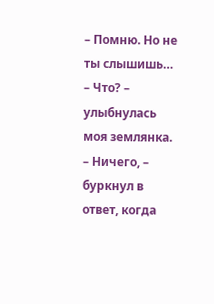– Помню. Но не ты слышишь…
– Что? – улыбнулась моя землянка.
– Ничего, – буркнул в ответ, когда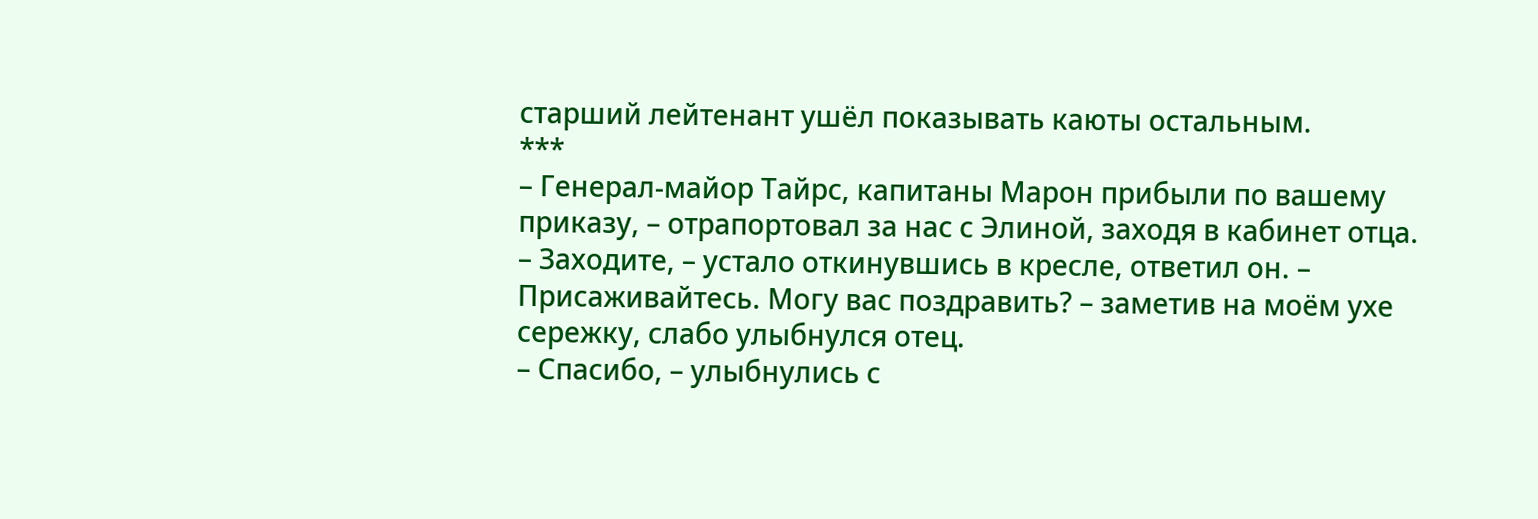старший лейтенант ушёл показывать каюты остальным.
***
– Генерал-майор Тайрс, капитаны Марон прибыли по вашему приказу, – отрапортовал за нас с Элиной, заходя в кабинет отца.
– Заходите, – устало откинувшись в кресле, ответил он. – Присаживайтесь. Могу вас поздравить? – заметив на моём ухе сережку, слабо улыбнулся отец.
– Спасибо, – улыбнулись с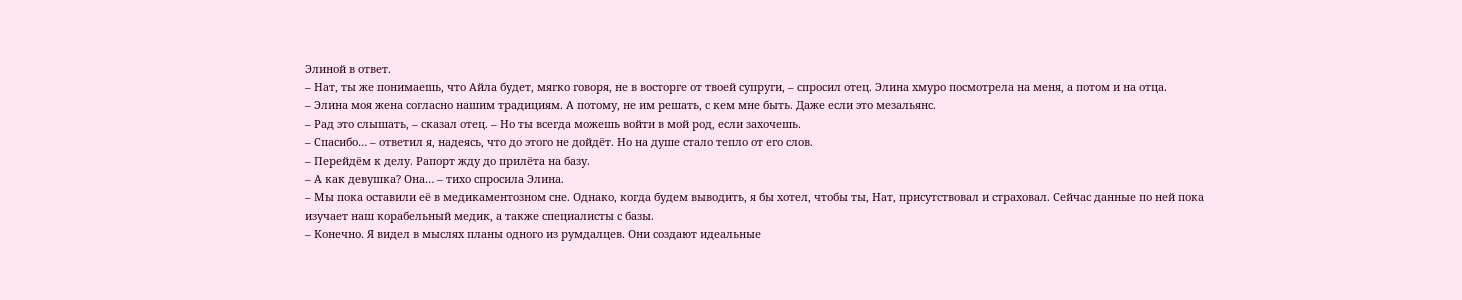Элиной в ответ.
– Нат, ты же понимаешь, что Айла будет, мягко говоря, не в восторге от твоей супруги, – спросил отец. Элина хмуро посмотрела на меня, а потом и на отца.
– Элина моя жена согласно нашим традициям. А потому, не им решать, с кем мне быть. Даже если это мезальянс.
– Рад это слышать, – сказал отец. – Но ты всегда можешь войти в мой род, если захочешь.
– Спасибо… – ответил я, надеясь, что до этого не дойдёт. Но на душе стало тепло от его слов.
– Перейдём к делу. Рапорт жду до прилёта на базу.
– А как девушка? Она… – тихо спросила Элина.
– Мы пока оставили её в медикаментозном сне. Однако, когда будем выводить, я бы хотел, чтобы ты, Нат, присутствовал и страховал. Сейчас данные по ней пока изучает наш корабельный медик, а также специалисты с базы.
– Конечно. Я видел в мыслях планы одного из румдалцев. Они создают идеальные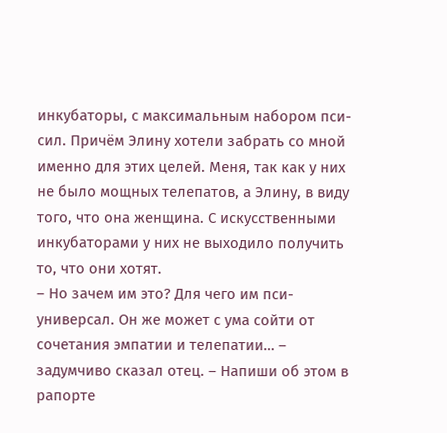инкубаторы, с максимальным набором пси-сил. Причём Элину хотели забрать со мной именно для этих целей. Меня, так как у них не было мощных телепатов, а Элину, в виду того, что она женщина. С искусственными инкубаторами у них не выходило получить то, что они хотят.
– Но зачем им это? Для чего им пси-универсал. Он же может с ума сойти от сочетания эмпатии и телепатии… – задумчиво сказал отец. – Напиши об этом в рапорте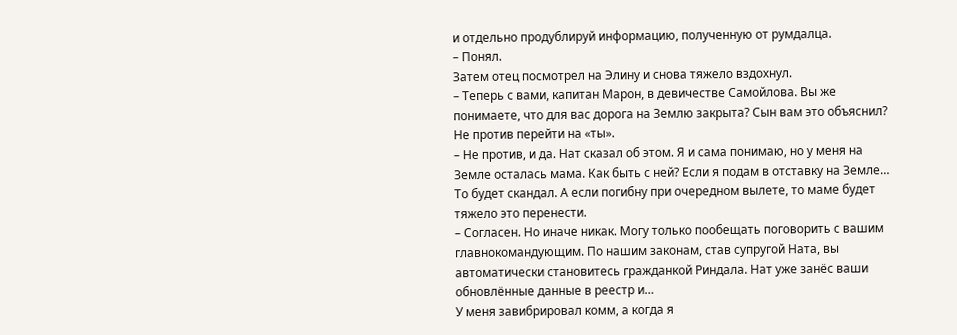и отдельно продублируй информацию, полученную от румдалца.
– Понял.
Затем отец посмотрел на Элину и снова тяжело вздохнул.
– Теперь с вами, капитан Марон, в девичестве Самойлова. Вы же понимаете, что для вас дорога на Землю закрыта? Сын вам это объяснил? Не против перейти на «ты».
– Не против, и да. Нат сказал об этом. Я и сама понимаю, но у меня на Земле осталась мама. Как быть с ней? Если я подам в отставку на Земле… То будет скандал. А если погибну при очередном вылете, то маме будет тяжело это перенести.
– Согласен. Но иначе никак. Могу только пообещать поговорить с вашим главнокомандующим. По нашим законам, став супругой Ната, вы автоматически становитесь гражданкой Риндала. Нат уже занёс ваши обновлённые данные в реестр и…
У меня завибрировал комм, а когда я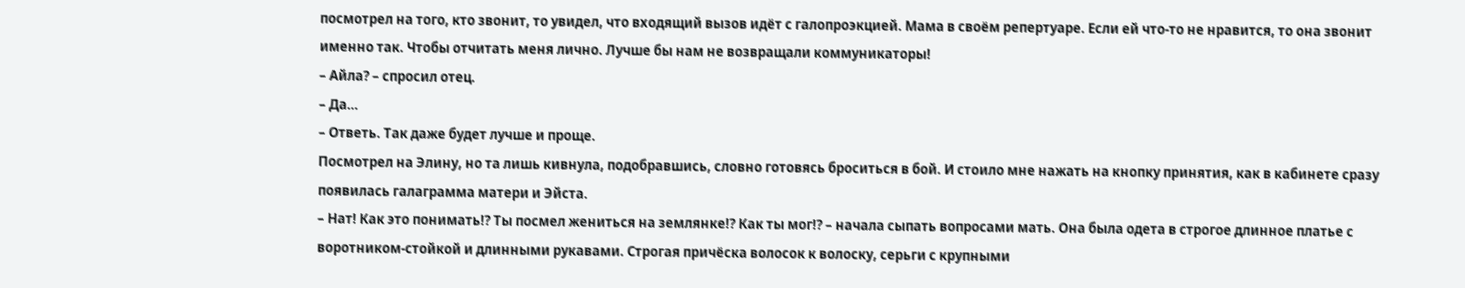посмотрел на того, кто звонит, то увидел, что входящий вызов идёт с галопроэкцией. Мама в своём репертуаре. Если ей что-то не нравится, то она звонит именно так. Чтобы отчитать меня лично. Лучше бы нам не возвращали коммуникаторы!
– Айла? – спросил отец.
– Да…
– Ответь. Так даже будет лучше и проще.
Посмотрел на Элину, но та лишь кивнула, подобравшись, словно готовясь броситься в бой. И стоило мне нажать на кнопку принятия, как в кабинете сразу появилась галаграмма матери и Эйста.
– Нат! Как это понимать!? Ты посмел жениться на землянке!? Как ты мог!? – начала сыпать вопросами мать. Она была одета в строгое длинное платье с воротником-стойкой и длинными рукавами. Строгая причёска волосок к волоску, серьги с крупными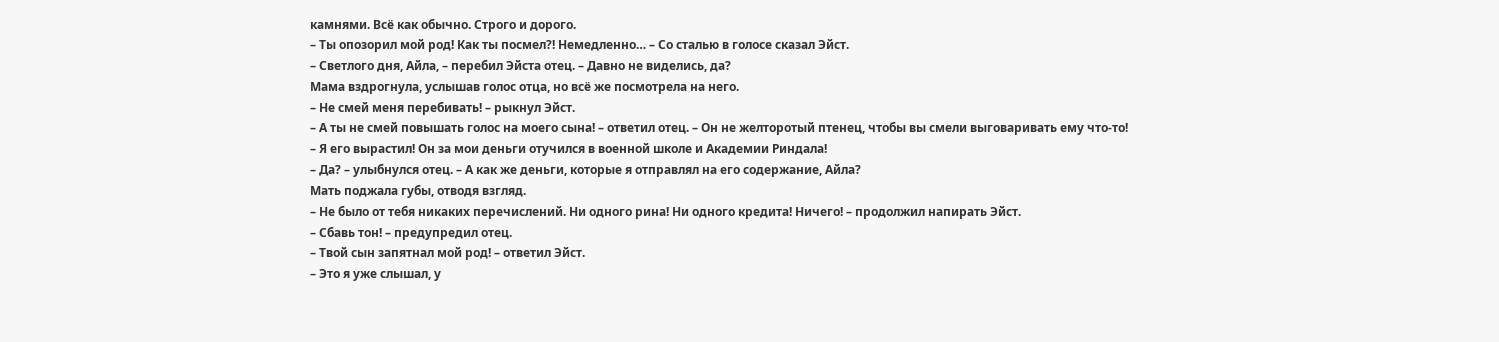камнями. Всё как обычно. Строго и дорого.
– Ты опозорил мой род! Как ты посмел?! Немедленно… – Со сталью в голосе сказал Эйст.
– Светлого дня, Айла, – перебил Эйста отец. – Давно не виделись, да?
Мама вздрогнула, услышав голос отца, но всё же посмотрела на него.
– Не смей меня перебивать! – рыкнул Эйст.
– А ты не смей повышать голос на моего сына! – ответил отец. – Он не желторотый птенец, чтобы вы смели выговаривать ему что-то!
– Я его вырастил! Он за мои деньги отучился в военной школе и Академии Риндала!
– Да? – улыбнулся отец. – А как же деньги, которые я отправлял на его содержание, Айла?
Мать поджала губы, отводя взгляд.
– Не было от тебя никаких перечислений. Ни одного рина! Ни одного кредита! Ничего! – продолжил напирать Эйст.
– Сбавь тон! – предупредил отец.
– Твой сын запятнал мой род! – ответил Эйст.
– Это я уже слышал, у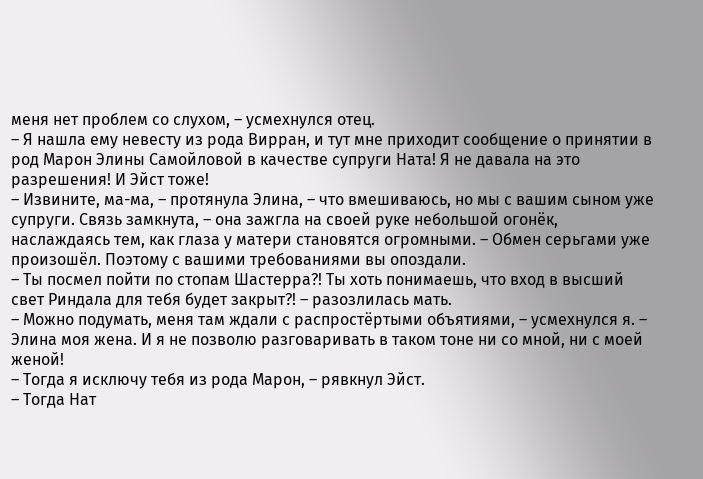меня нет проблем со слухом, – усмехнулся отец.
– Я нашла ему невесту из рода Вирран, и тут мне приходит сообщение о принятии в род Марон Элины Самойловой в качестве супруги Ната! Я не давала на это разрешения! И Эйст тоже!
– Извините, ма-ма, – протянула Элина, – что вмешиваюсь, но мы с вашим сыном уже супруги. Связь замкнута, – она зажгла на своей руке небольшой огонёк, наслаждаясь тем, как глаза у матери становятся огромными. – Обмен серьгами уже произошёл. Поэтому с вашими требованиями вы опоздали.
– Ты посмел пойти по стопам Шастерра?! Ты хоть понимаешь, что вход в высший свет Риндала для тебя будет закрыт?! – разозлилась мать.
– Можно подумать, меня там ждали с распростёртыми объятиями, – усмехнулся я. – Элина моя жена. И я не позволю разговаривать в таком тоне ни со мной, ни с моей женой!
– Тогда я исключу тебя из рода Марон, – рявкнул Эйст.
– Тогда Нат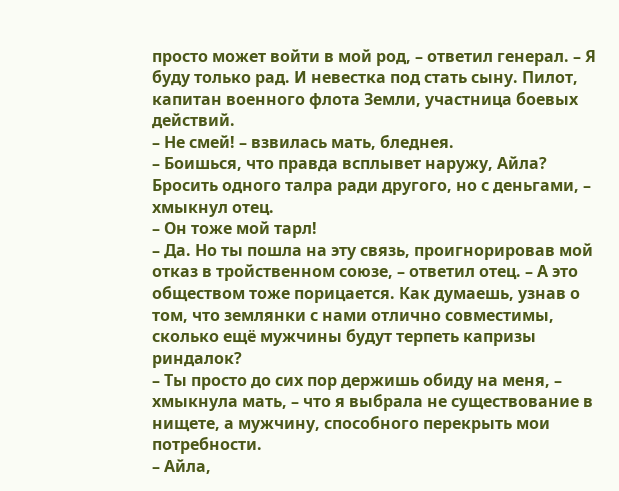просто может войти в мой род, – ответил генерал. – Я буду только рад. И невестка под стать сыну. Пилот, капитан военного флота Земли, участница боевых действий.
– Не смей! – взвилась мать, бледнея.
– Боишься, что правда всплывет наружу, Айла? Бросить одного талра ради другого, но с деньгами, – хмыкнул отец.
– Он тоже мой тарл!
– Да. Но ты пошла на эту связь, проигнорировав мой отказ в тройственном союзе, – ответил отец. – А это обществом тоже порицается. Как думаешь, узнав о том, что землянки с нами отлично совместимы, сколько ещё мужчины будут терпеть капризы риндалок?
– Ты просто до сих пор держишь обиду на меня, – хмыкнула мать, – что я выбрала не существование в нищете, а мужчину, способного перекрыть мои потребности.
– Айла,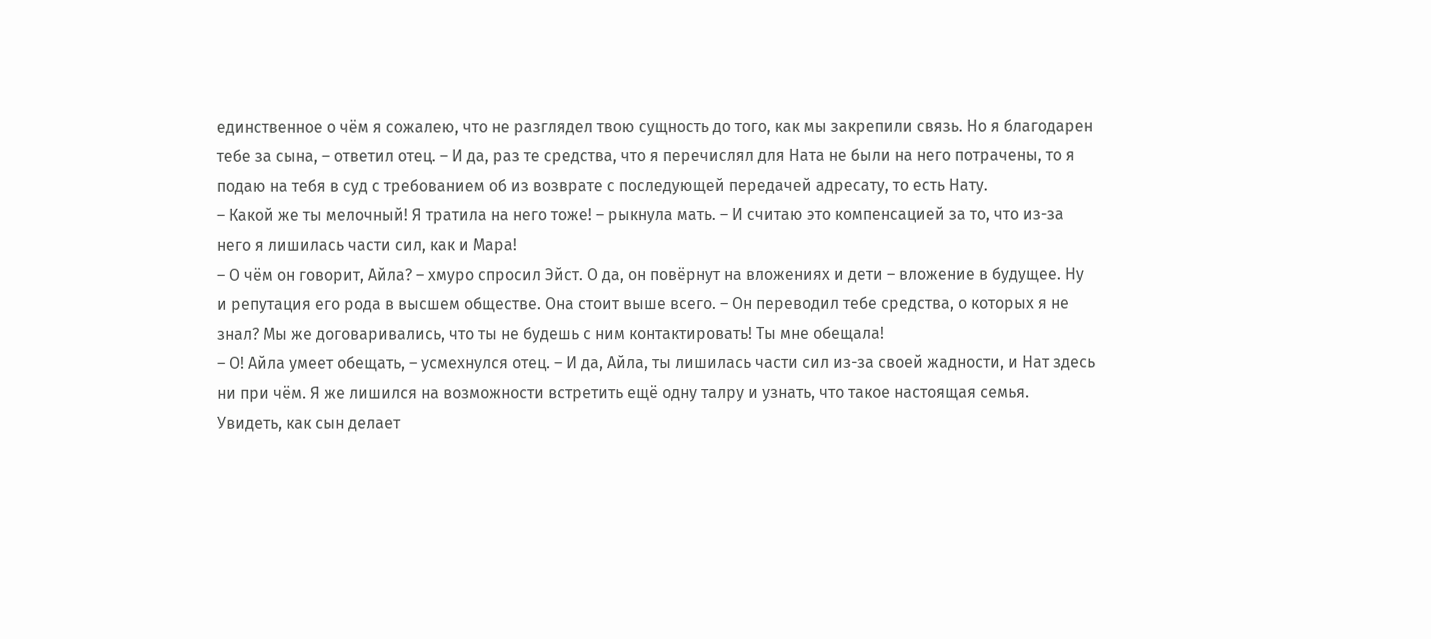единственное о чём я сожалею, что не разглядел твою сущность до того, как мы закрепили связь. Но я благодарен тебе за сына, – ответил отец. – И да, раз те средства, что я перечислял для Ната не были на него потрачены, то я подаю на тебя в суд с требованием об из возврате с последующей передачей адресату, то есть Нату.
– Какой же ты мелочный! Я тратила на него тоже! – рыкнула мать. – И считаю это компенсацией за то, что из-за него я лишилась части сил, как и Мара!
– О чём он говорит, Айла? – хмуро спросил Эйст. О да, он повёрнут на вложениях и дети – вложение в будущее. Ну и репутация его рода в высшем обществе. Она стоит выше всего. – Он переводил тебе средства, о которых я не знал? Мы же договаривались, что ты не будешь с ним контактировать! Ты мне обещала!
– О! Айла умеет обещать, – усмехнулся отец. – И да, Айла, ты лишилась части сил из-за своей жадности, и Нат здесь ни при чём. Я же лишился на возможности встретить ещё одну талру и узнать, что такое настоящая семья. Увидеть, как сын делает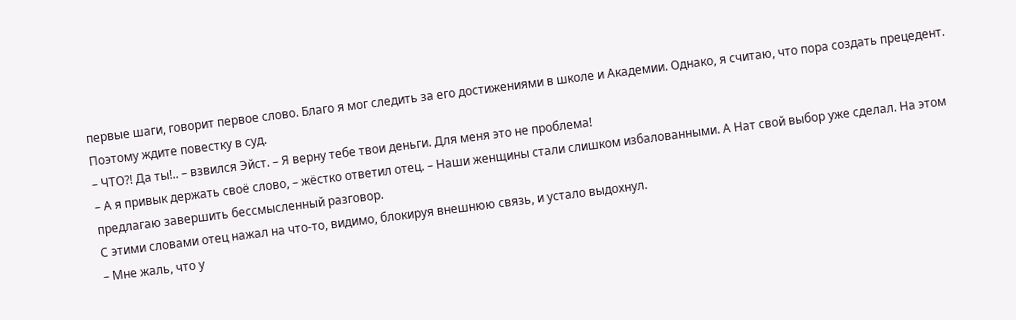первые шаги, говорит первое слово. Благо я мог следить за его достижениями в школе и Академии. Однако, я считаю, что пора создать прецедент. Поэтому ждите повестку в суд.
– ЧТО?! Да ты!.. – взвился Эйст. – Я верну тебе твои деньги. Для меня это не проблема!
– А я привык держать своё слово, – жёстко ответил отец. – Наши женщины стали слишком избалованными. А Нат свой выбор уже сделал. На этом предлагаю завершить бессмысленный разговор.
С этими словами отец нажал на что-то, видимо, блокируя внешнюю связь, и устало выдохнул.
– Мне жаль, что у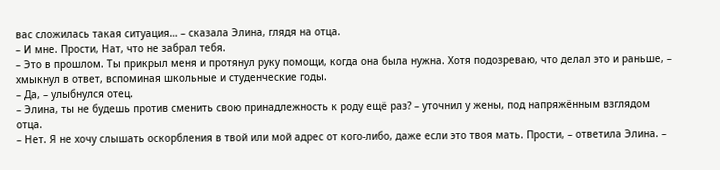вас сложилась такая ситуация… – сказала Элина, глядя на отца.
– И мне. Прости, Нат, что не забрал тебя.
– Это в прошлом. Ты прикрыл меня и протянул руку помощи, когда она была нужна. Хотя подозреваю, что делал это и раньше, – хмыкнул в ответ, вспоминая школьные и студенческие годы.
– Да, – улыбнулся отец.
– Элина, ты не будешь против сменить свою принадлежность к роду ещё раз? – уточнил у жены, под напряжённым взглядом отца.
– Нет. Я не хочу слышать оскорбления в твой или мой адрес от кого-либо, даже если это твоя мать. Прости, – ответила Элина. –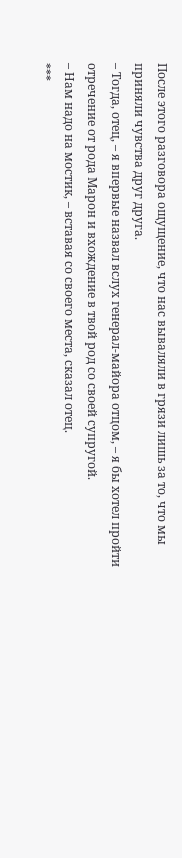После этого разговора ощущение, что нас вываляли в грязи лишь за то, что мы приняли чувства друг друга.
– Тогда, отец, – я впервые назвал вслух генерал-майора отцом, – я бы хотел пройти отречение от рода Марон и вхождение в твой род со своей супругой.
– Нам надо на мостик, – вставая со своего места, сказал отец.
***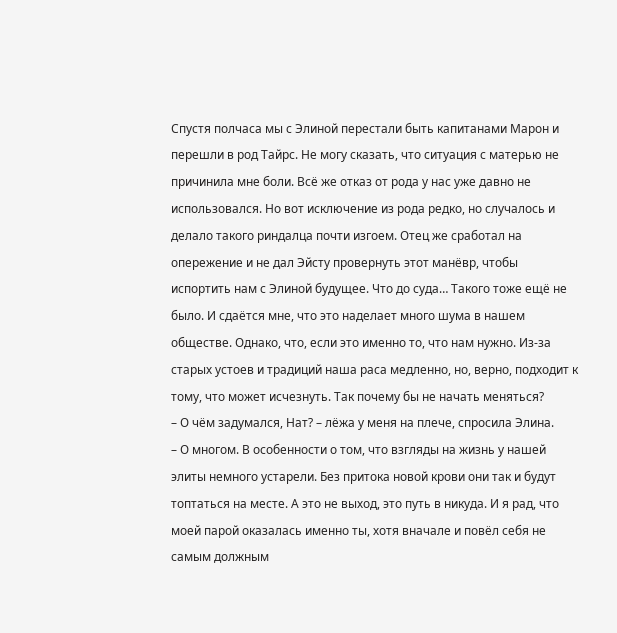Спустя полчаса мы с Элиной перестали быть капитанами Марон и перешли в род Тайрс. Не могу сказать, что ситуация с матерью не причинила мне боли. Всё же отказ от рода у нас уже давно не использовался. Но вот исключение из рода редко, но случалось и делало такого риндалца почти изгоем. Отец же сработал на опережение и не дал Эйсту провернуть этот манёвр, чтобы испортить нам с Элиной будущее. Что до суда… Такого тоже ещё не было. И сдаётся мне, что это наделает много шума в нашем обществе. Однако, что, если это именно то, что нам нужно. Из-за старых устоев и традиций наша раса медленно, но, верно, подходит к тому, что может исчезнуть. Так почему бы не начать меняться?
– О чём задумался, Нат? – лёжа у меня на плече, спросила Элина.
– О многом. В особенности о том, что взгляды на жизнь у нашей элиты немного устарели. Без притока новой крови они так и будут топтаться на месте. А это не выход, это путь в никуда. И я рад, что моей парой оказалась именно ты, хотя вначале и повёл себя не самым должным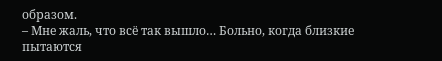образом.
– Мне жаль, что всё так вышло… Больно, когда близкие пытаются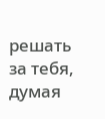решать за тебя, думая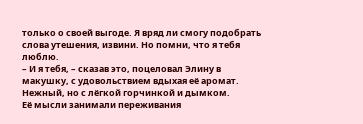только о своей выгоде. Я вряд ли смогу подобрать слова утешения, извини. Но помни, что я тебя люблю.
– И я тебя, – сказав это, поцеловал Элину в макушку, с удовольствием вдыхая её аромат. Нежный, но с лёгкой горчинкой и дымком.
Её мысли занимали переживания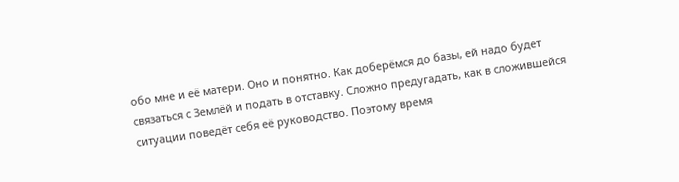обо мне и её матери. Оно и понятно. Как доберёмся до базы, ей надо будет связаться с Землёй и подать в отставку. Сложно предугадать, как в сложившейся ситуации поведёт себя её руководство. Поэтому время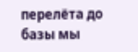перелёта до базы мы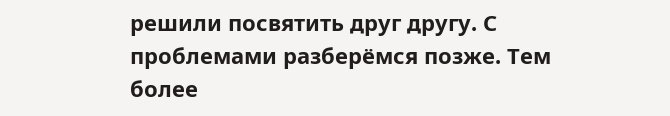решили посвятить друг другу. С проблемами разберёмся позже. Тем более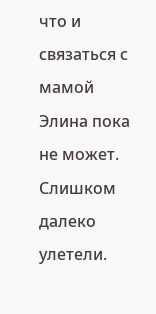что и связаться с мамой Элина пока не может. Слишком далеко улетели.